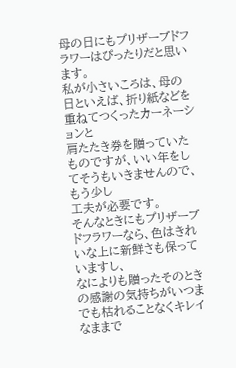母の日にもプリザーブドフラワーはぴったりだと思います。
私が小さいころは、母の日といえば、折り紙などを重ねてつくったカーネーションと
肩たたき券を贈っていたものですが、いい年をしてそうもいきませんので、もう少し
工夫が必要です。
そんなときにもプリザーブドフラワーなら、色はきれいな上に新鮮さも保っていますし、
なによりも贈ったそのときの感謝の気持ちがいつまでも枯れることなくキレイなままで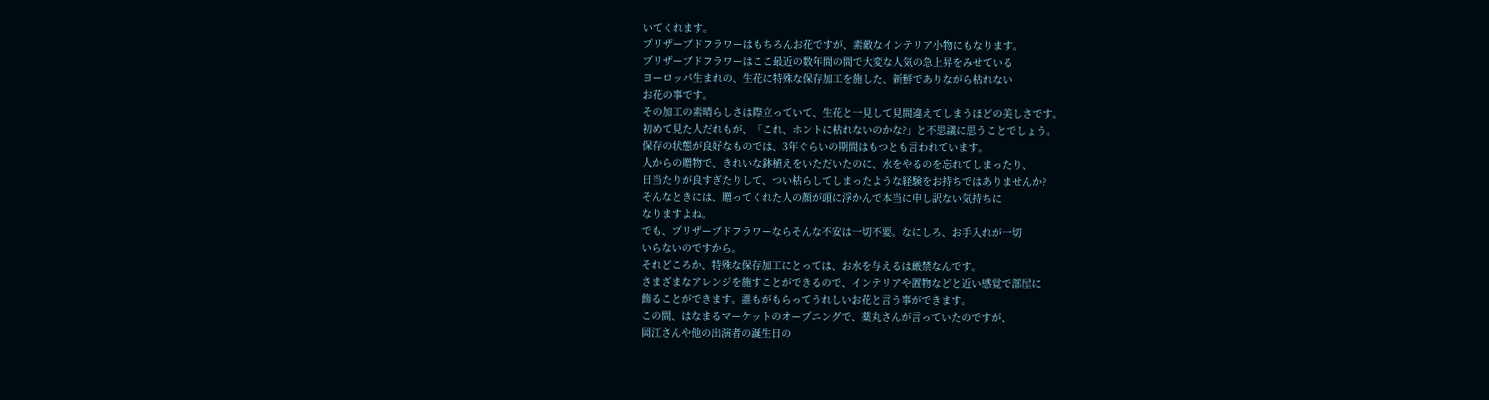いてくれます。
プリザーブドフラワーはもちろんお花ですが、素敵なインテリア小物にもなります。
プリザーブドフラワーはここ最近の数年間の間で大変な人気の急上昇をみせている
ヨーロッパ生まれの、生花に特殊な保存加工を施した、新鮮でありながら枯れない
お花の事です。
その加工の素晴らしさは際立っていて、生花と一見して見間違えてしまうほどの美しさです。
初めて見た人だれもが、「これ、ホントに枯れないのかな?」と不思議に思うことでしょう。
保存の状態が良好なものでは、3年ぐらいの期間はもつとも言われています。
人からの贈物で、きれいな鉢植えをいただいたのに、水をやるのを忘れてしまったり、
日当たりが良すぎたりして、つい枯らしてしまったような経験をお持ちではありませんか?
そんなときには、贈ってくれた人の顔が頭に浮かんで本当に申し訳ない気持ちに
なりますよね。
でも、プリザーブドフラワーならそんな不安は一切不要。なにしろ、お手入れが一切
いらないのですから。
それどころか、特殊な保存加工にとっては、お水を与えるは厳禁なんです。
さまざまなアレンジを施すことができるので、インテリアや置物などと近い感覚で部屋に
飾ることができます。誰もがもらってうれしいお花と言う事ができます。
この間、はなまるマーケットのオープニングで、薬丸さんが言っていたのですが、
岡江さんや他の出演者の誕生日の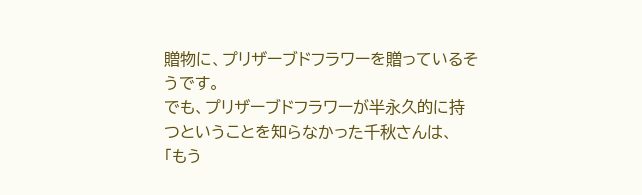贈物に、プリザーブドフラワーを贈っているそうです。
でも、プリザーブドフラワーが半永久的に持つということを知らなかった千秋さんは、
「もう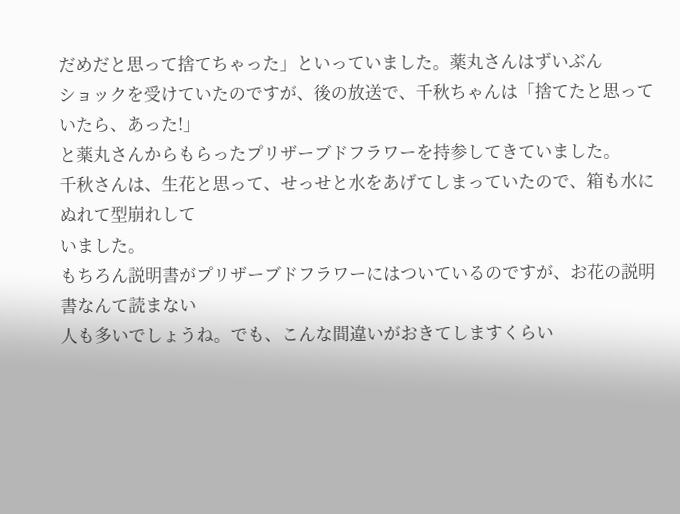だめだと思って捨てちゃった」といっていました。薬丸さんはずいぶん
ショックを受けていたのですが、後の放送で、千秋ちゃんは「捨てたと思っていたら、あった!」
と薬丸さんからもらったプリザーブドフラワーを持参してきていました。
千秋さんは、生花と思って、せっせと水をあげてしまっていたので、箱も水にぬれて型崩れして
いました。
もちろん説明書がプリザーブドフラワーにはついているのですが、お花の説明書なんて読まない
人も多いでしょうね。でも、こんな間違いがおきてしますくらい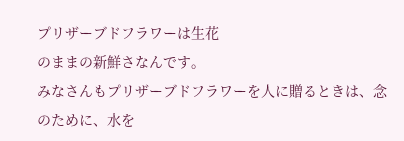プリザーブドフラワーは生花
のままの新鮮さなんです。
みなさんもプリザーブドフラワーを人に贈るときは、念のために、水を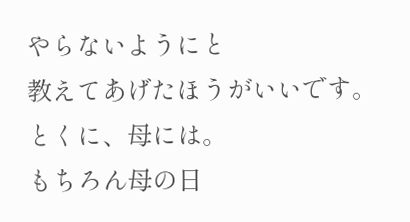やらないようにと
教えてあげたほうがいいです。
とくに、母には。
もちろん母の日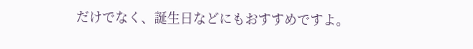だけでなく、誕生日などにもおすすめですよ。